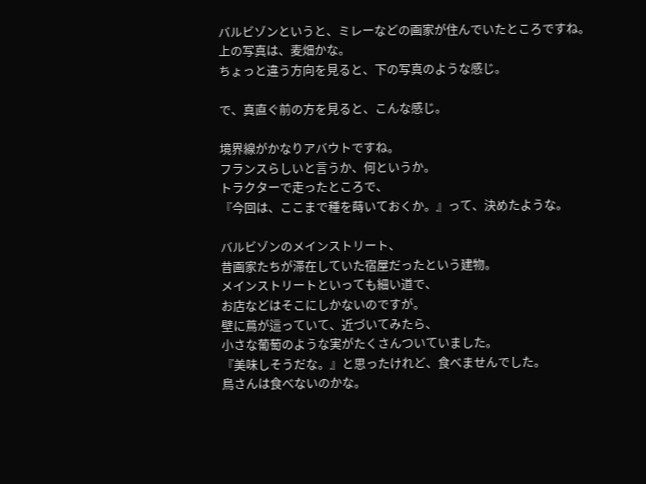バルビゾンというと、ミレーなどの画家が住んでいたところですね。
上の写真は、麦畑かな。
ちょっと違う方向を見ると、下の写真のような感じ。

で、真直ぐ前の方を見ると、こんな感じ。

境界線がかなりアバウトですね。
フランスらしいと言うか、何というか。
トラクターで走ったところで、
『今回は、ここまで種を蒔いておくか。』って、決めたような。

バルビゾンのメインストリート、
昔画家たちが滞在していた宿屋だったという建物。
メインストリートといっても細い道で、
お店などはそこにしかないのですが。
壁に蔦が這っていて、近づいてみたら、
小さな葡萄のような実がたくさんついていました。
『美味しそうだな。』と思ったけれど、食べませんでした。
鳥さんは食べないのかな。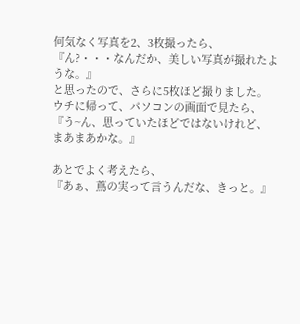何気なく写真を2、3枚撮ったら、
『ん?・・・なんだか、美しい写真が撮れたような。』
と思ったので、さらに5枚ほど撮りました。
ウチに帰って、パソコンの画面で見たら、
『う~ん、思っていたほどではないけれど、
まあまあかな。』

あとでよく考えたら、
『あぁ、蔦の実って言うんだな、きっと。』